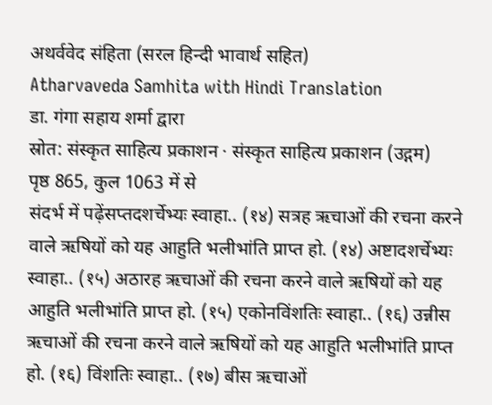अथर्ववेद संहिता (सरल हिन्दी भावार्थ सहित)
Atharvaveda Samhita with Hindi Translation
डा. गंगा सहाय शर्मा द्वारा
स्रोत: संस्कृत साहित्य प्रकाशन · संस्कृत साहित्य प्रकाशन (उद्गम)
पृष्ठ 865, कुल 1063 में से
संदर्भ में पढ़ेंसप्तदशर्चेभ्यः स्वाहा.. (१४) सत्रह ऋचाओं की रचना करने वाले ऋषियों को यह आहुति भलीभांति प्राप्त हो. (१४) अष्टादशर्चेभ्यः स्वाहा.. (१५) अठारह ऋचाओं की रचना करने वाले ऋषियों को यह आहुति भलीभांति प्राप्त हो. (१५) एकोनविंशतिः स्वाहा.. (१६) उन्नीस ऋचाओं की रचना करने वाले ऋषियों को यह आहुति भलीभांति प्राप्त हो. (१६) विंशतिः स्वाहा.. (१७) बीस ऋचाओं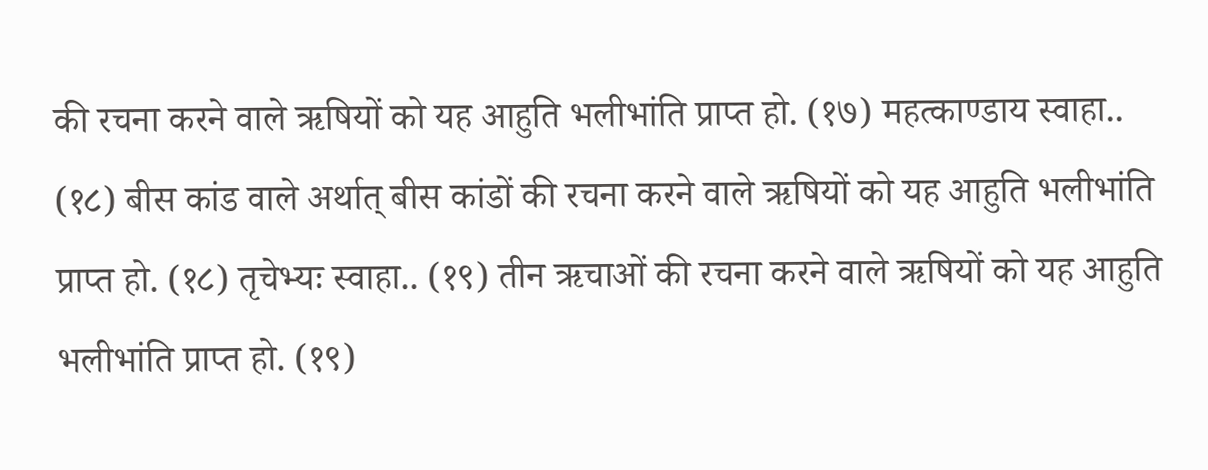की रचना करने वाले ऋषियों को यह आहुति भलीभांति प्राप्त हो. (१७) महत्काण्डाय स्वाहा.. (१८) बीस कांड वाले अर्थात् बीस कांडों की रचना करने वाले ऋषियों को यह आहुति भलीभांति प्राप्त हो. (१८) तृचेभ्यः स्वाहा.. (१९) तीन ऋचाओं की रचना करने वाले ऋषियों को यह आहुति भलीभांति प्राप्त हो. (१९)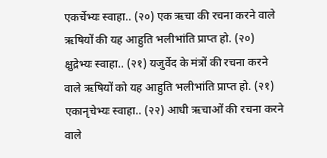एकर्चेभ्यः स्वाहा.. (२०) एक ऋचा की रचना करने वाले ऋषियों की यह आहुति भलीभांति प्राप्त हो. (२०) क्षुद्रेभ्यः स्वाहा.. (२१) यजुर्वेद के मंत्रों की रचना करने वाले ऋषियों को यह आहुति भलीभांति प्राप्त हो. (२१) एकानृचेभ्यः स्वाहा.. (२२) आधी ऋचाओं की रचना करने वाले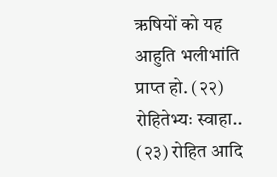ऋषियों को यह आहुति भलीभांति प्राप्त हो. (२२) रोहितेभ्यः स्वाहा.. (२३) रोहित आदि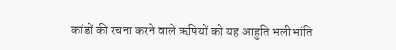कांडों की रचना करने वाले ऋषियों को यह आहुति भलीभांति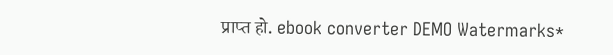प्राप्त हो. ebook converter DEMO Watermarks*